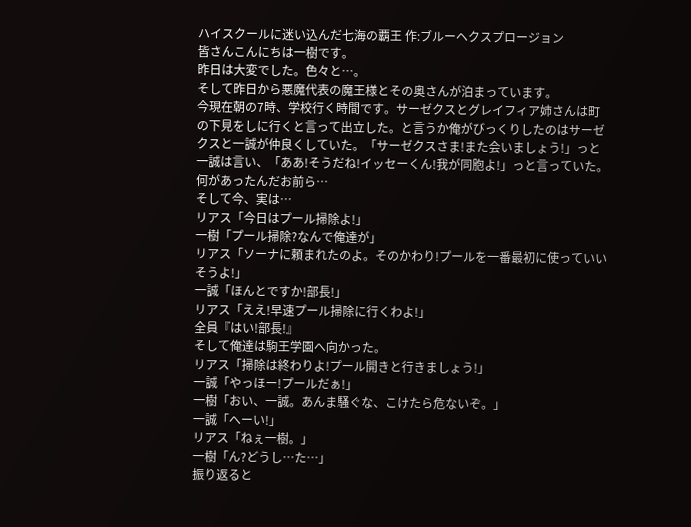ハイスクールに迷い込んだ七海の覇王 作:ブルーヘクスプロージョン
皆さんこんにちは一樹です。
昨日は大変でした。色々と…。
そして昨日から悪魔代表の魔王様とその奥さんが泊まっています。
今現在朝の7時、学校行く時間です。サーゼクスとグレイフィア姉さんは町の下見をしに行くと言って出立した。と言うか俺がびっくりしたのはサーゼクスと一誠が仲良くしていた。「サーゼクスさま!また会いましょう!」っと一誠は言い、「ああ!そうだね!イッセーくん!我が同胞よ!」っと言っていた。何があったんだお前ら…
そして今、実は…
リアス「今日はプール掃除よ!」
一樹「プール掃除?なんで俺達が」
リアス「ソーナに頼まれたのよ。そのかわり!プールを一番最初に使っていいそうよ!」
一誠「ほんとですか!部長!」
リアス「ええ!早速プール掃除に行くわよ!」
全員『はい!部長!』
そして俺達は駒王学園へ向かった。
リアス「掃除は終わりよ!プール開きと行きましょう!」
一誠「やっほー!プールだぁ!」
一樹「おい、一誠。あんま騒ぐな、こけたら危ないぞ。」
一誠「へーい!」
リアス「ねぇ一樹。」
一樹「ん?どうし…た…」
振り返ると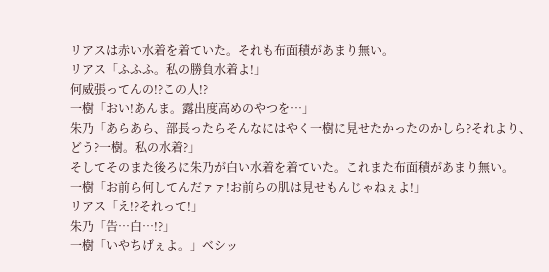リアスは赤い水着を着ていた。それも布面積があまり無い。
リアス「ふふふ。私の勝負水着よ!」
何威張ってんの!?この人!?
一樹「おい!あんま。露出度高めのやつを…」
朱乃「あらあら、部長ったらそんなにはやく一樹に見せたかったのかしら?それより、どう?一樹。私の水着?」
そしてそのまた後ろに朱乃が白い水着を着ていた。これまた布面積があまり無い。
一樹「お前ら何してんだァァ!お前らの肌は見せもんじゃねぇよ!」
リアス「え!?それって!」
朱乃「告…白…!?」
一樹「いやちげぇよ。」ベシッ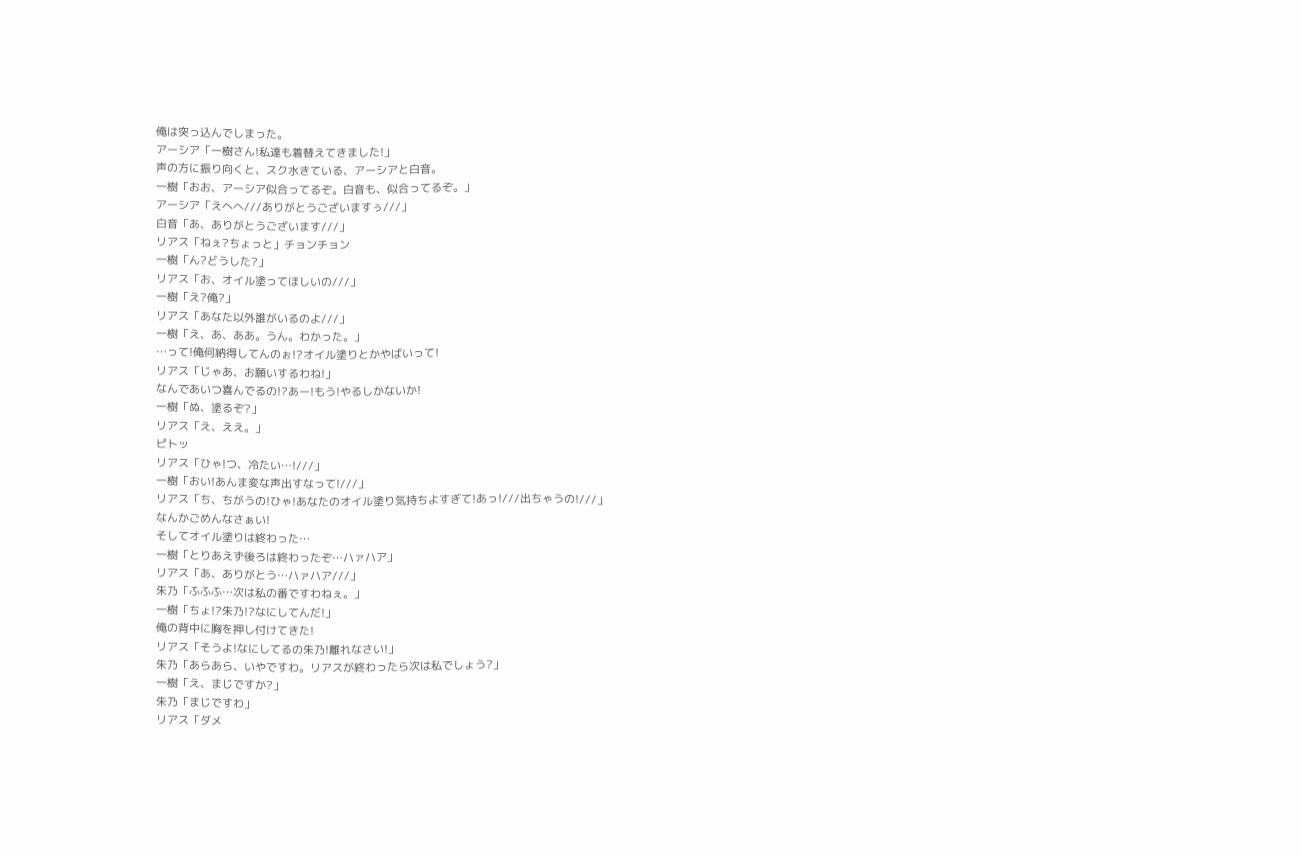俺は突っ込んでしまった。
アーシア「一樹さん!私達も着替えてきました!」
声の方に振り向くと、スク水きている、アーシアと白音。
一樹「おお、アーシア似合ってるぞ。白音も、似合ってるぞ。」
アーシア「えへへ///ありがとうございますぅ///」
白音「あ、ありがとうございます///」
リアス「ねぇ?ちょっと」チョンチョン
一樹「ん?どうした?」
リアス「お、オイル塗ってほしいの///」
一樹「え?俺?」
リアス「あなた以外誰がいるのよ///」
一樹「え、あ、ああ。うん。わかった。」
…って!俺何納得してんのぉ!?オイル塗りとかやばいって!
リアス「じゃあ、お願いするわね!」
なんであいつ喜んでるの!?あー!もう!やるしかないか!
一樹「ぬ、塗るぞ?」
リアス「え、ええ。」
ピトッ
リアス「ひゃ!つ、冷たい…!///」
一樹「おい!あんま変な声出すなって!///」
リアス「ち、ちがうの!ひゃ!あなたのオイル塗り気持ちよすぎて!あっ!///出ちゃうの!///」
なんかごめんなさぁい!
そしてオイル塗りは終わった…
一樹「とりあえず後ろは終わったぞ…ハァハア」
リアス「あ、ありがとう…ハァハア///」
朱乃「ふふふ…次は私の番ですわねぇ。」
一樹「ちょ!?朱乃!?なにしてんだ!」
俺の背中に胸を押し付けてきた!
リアス「そうよ!なにしてるの朱乃!離れなさい!」
朱乃「あらあら、いやですわ。リアスが終わったら次は私でしょう?」
一樹「え、まじですか?」
朱乃「まじですわ」
リアス「ダメ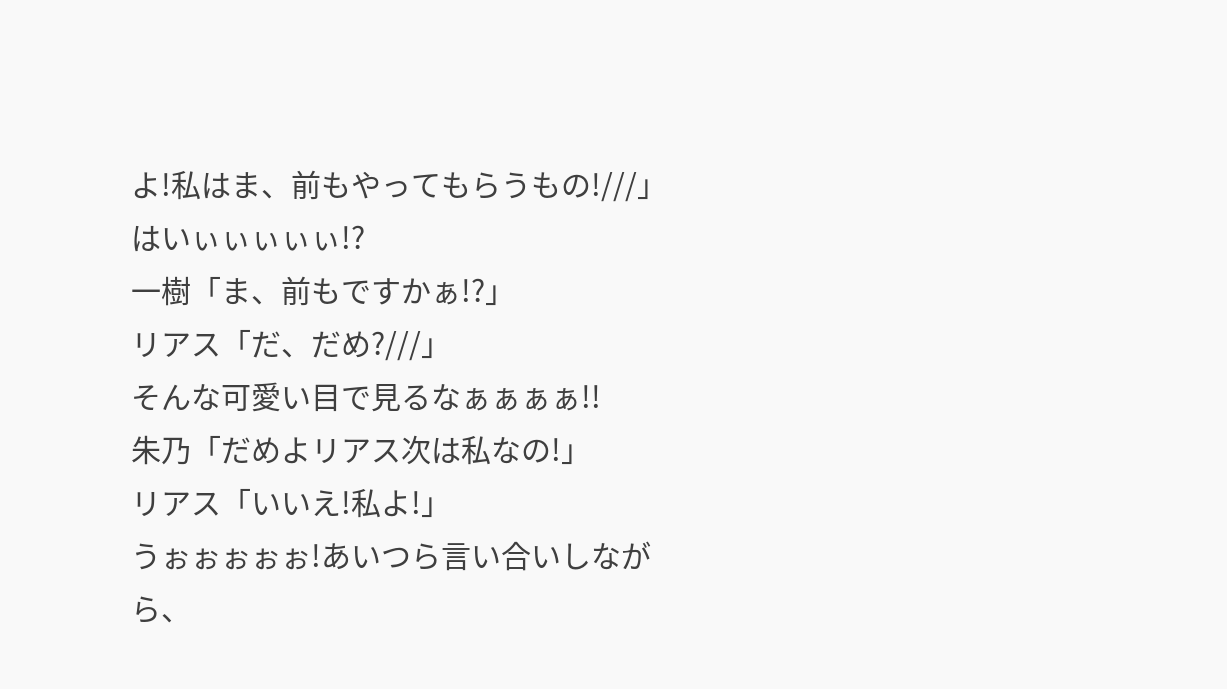よ!私はま、前もやってもらうもの!///」
はいぃぃぃぃぃ!?
一樹「ま、前もですかぁ!?」
リアス「だ、だめ?///」
そんな可愛い目で見るなぁぁぁぁ!!
朱乃「だめよリアス次は私なの!」
リアス「いいえ!私よ!」
うぉぉぉぉぉ!あいつら言い合いしながら、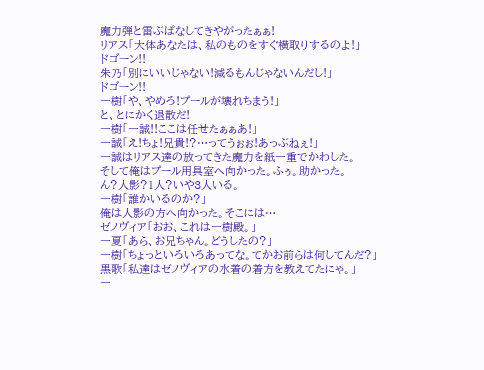魔力弾と雷ぶぱなしてきやがったぁぁ!
リアス「大体あなたは、私のものをすぐ横取りするのよ!」
ドゴーン!!
朱乃「別にいいじゃない!減るもんじゃないんだし!」
ドゴーン!!
一樹「や、やめろ!プールが壊れちまう!」
と、とにかく退散だ!
一樹「一誠!!ここは任せたぁぁあ!」
一誠「え!ちょ!兄貴!?…ってうぉぉ!あっぶねぇ!」
一誠はリアス達の放ってきた魔力を紙一重でかわした。
そして俺はプール用具室へ向かった。ふぅ。助かった。
ん?人影?1人?いや3人いる。
一樹「誰かいるのか?」
俺は人影の方へ向かった。そこには…
ゼノヴィア「おお、これは一樹殿。」
一夏「あら、お兄ちゃん。どうしたの?」
一樹「ちょっといろいろあってな。てかお前らは何してんだ?」
黒歌「私達はゼノヴィアの水着の着方を教えてたにゃ。」
一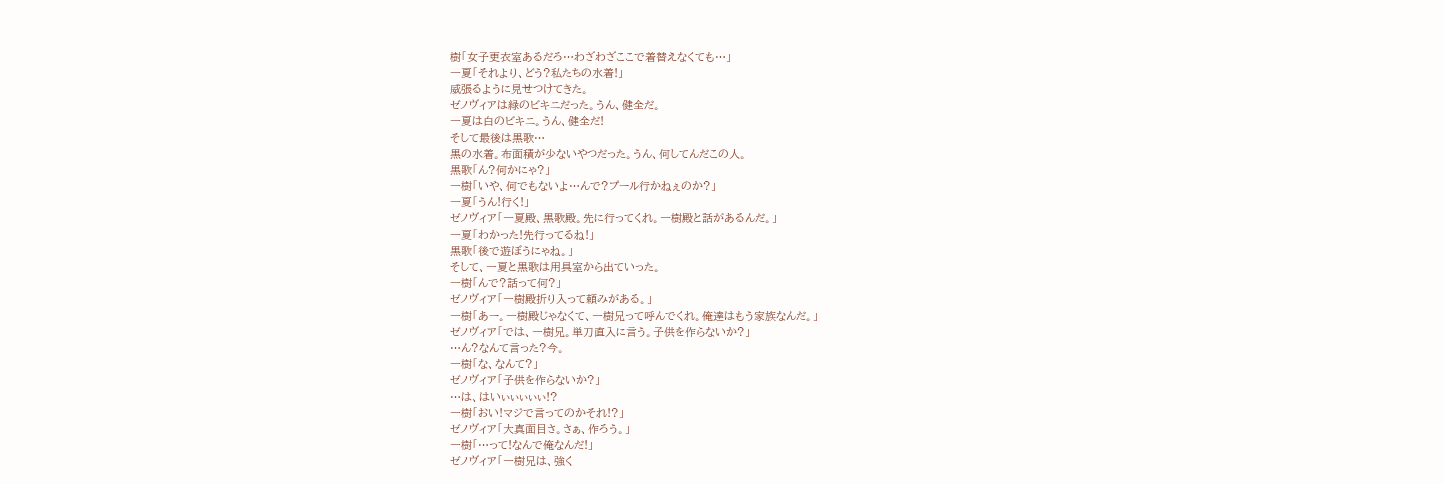樹「女子更衣室あるだろ…わざわざここで着替えなくても…」
一夏「それより、どう?私たちの水着!」
威張るように見せつけてきた。
ゼノヴィアは緑のビキニだった。うん、健全だ。
一夏は白のビキニ。うん、健全だ!
そして最後は黒歌…
黒の水着。布面積が少ないやつだった。うん、何してんだこの人。
黒歌「ん?何かにゃ?」
一樹「いや、何でもないよ…んで?プール行かねぇのか?」
一夏「うん!行く!」
ゼノヴィア「一夏殿、黒歌殿。先に行ってくれ。一樹殿と話があるんだ。」
一夏「わかった!先行ってるね!」
黒歌「後で遊ぼうにゃね。」
そして、一夏と黒歌は用具室から出ていった。
一樹「んで?話って何?」
ゼノヴィア「一樹殿折り入って頼みがある。」
一樹「あー。一樹殿じゃなくて、一樹兄って呼んでくれ。俺達はもう家族なんだ。」
ゼノヴィア「では、一樹兄。単刀直入に言う。子供を作らないか?」
…ん?なんて言った?今。
一樹「な、なんて?」
ゼノヴィア「子供を作らないか?」
…は、はいぃぃぃぃぃ!?
一樹「おい!マジで言ってのかそれ!?」
ゼノヴィア「大真面目さ。さぁ、作ろう。」
一樹「…って!なんで俺なんだ!」
ゼノヴィア「一樹兄は、強く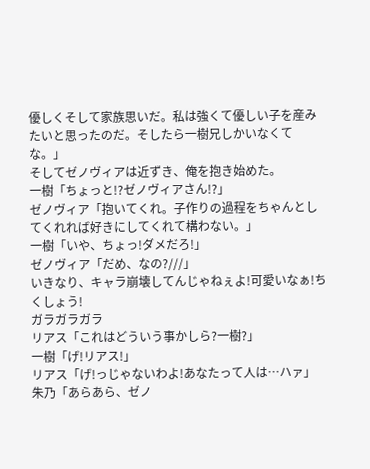優しくそして家族思いだ。私は強くて優しい子を産みたいと思ったのだ。そしたら一樹兄しかいなくてな。」
そしてゼノヴィアは近ずき、俺を抱き始めた。
一樹「ちょっと!?ゼノヴィアさん!?」
ゼノヴィア「抱いてくれ。子作りの過程をちゃんとしてくれれば好きにしてくれて構わない。」
一樹「いや、ちょっ!ダメだろ!」
ゼノヴィア「だめ、なの?///」
いきなり、キャラ崩壊してんじゃねぇよ!可愛いなぁ!ちくしょう!
ガラガラガラ
リアス「これはどういう事かしら?一樹?」
一樹「げ!リアス!」
リアス「げ!っじゃないわよ!あなたって人は…ハァ」
朱乃「あらあら、ゼノ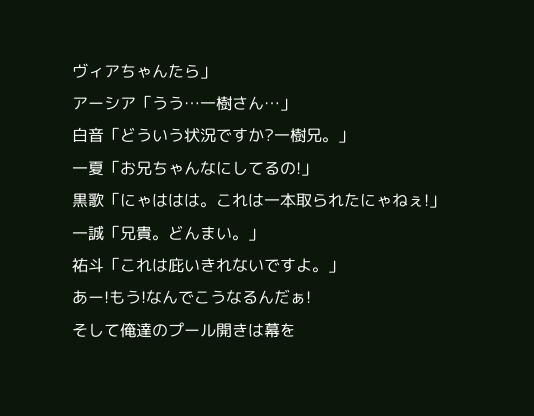ヴィアちゃんたら」
アーシア「うう…一樹さん…」
白音「どういう状況ですか?一樹兄。」
一夏「お兄ちゃんなにしてるの!」
黒歌「にゃははは。これは一本取られたにゃねぇ!」
一誠「兄貴。どんまい。」
祐斗「これは庇いきれないですよ。」
あー!もう!なんでこうなるんだぁ!
そして俺達のプール開きは幕を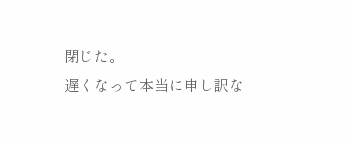閉じた。
遅くなって本当に申し訳な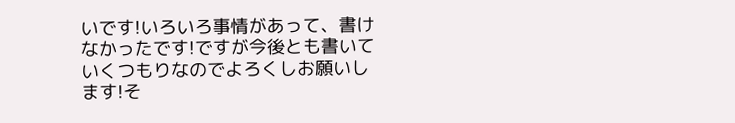いです!いろいろ事情があって、書けなかったです!ですが今後とも書いていくつもりなのでよろくしお願いします!そ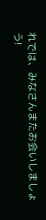れでは、みなさんまたお会いしましょう!